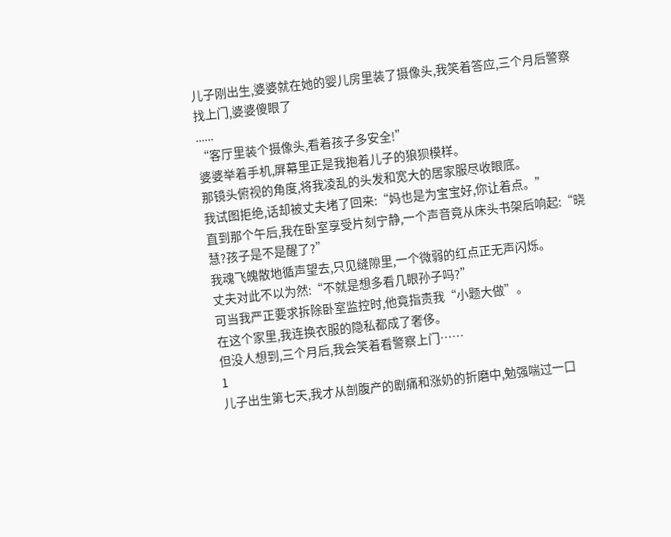儿子刚出生,婆婆就在她的婴儿房里装了摄像头,我笑着答应,三个月后警察找上门,婆婆傻眼了
......
“客厅里装个摄像头,看着孩子多安全!”
婆婆举着手机,屏幕里正是我抱着儿子的狼狈模样。
那镜头俯视的角度,将我凌乱的头发和宽大的居家服尽收眼底。
我试图拒绝,话却被丈夫堵了回来:“妈也是为宝宝好,你让着点。”
直到那个午后,我在卧室享受片刻宁静,一个声音竟从床头书架后响起:“晓慧?孩子是不是醒了?”
我魂飞魄散地循声望去,只见缝隙里,一个微弱的红点正无声闪烁。
丈夫对此不以为然:“不就是想多看几眼孙子吗?”
可当我严正要求拆除卧室监控时,他竟指责我“小题大做”。
在这个家里,我连换衣服的隐私都成了奢侈。
但没人想到,三个月后,我会笑着看警察上门……
1
儿子出生第七天,我才从剖腹产的剧痛和涨奶的折磨中,勉强喘过一口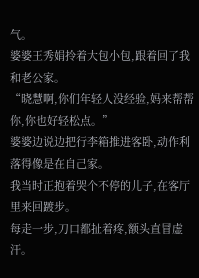气。
婆婆王秀娟拎着大包小包,跟着回了我和老公家。
“晓慧啊,你们年轻人没经验,妈来帮帮你,你也好轻松点。”
婆婆边说边把行李箱推进客卧,动作利落得像是在自己家。
我当时正抱着哭个不停的儿子,在客厅里来回踱步。
每走一步,刀口都扯着疼,额头直冒虚汗。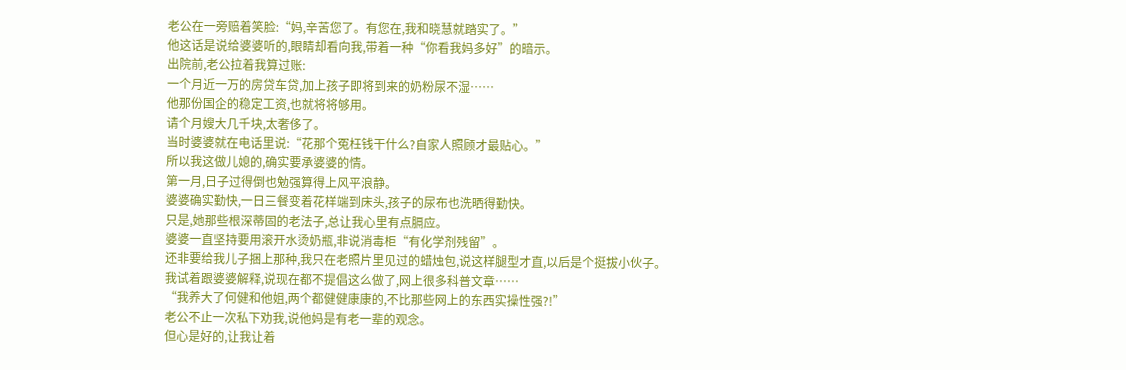老公在一旁赔着笑脸:“妈,辛苦您了。有您在,我和晓慧就踏实了。”
他这话是说给婆婆听的,眼睛却看向我,带着一种“你看我妈多好”的暗示。
出院前,老公拉着我算过账:
一个月近一万的房贷车贷,加上孩子即将到来的奶粉尿不湿……
他那份国企的稳定工资,也就将将够用。
请个月嫂大几千块,太奢侈了。
当时婆婆就在电话里说:“花那个冤枉钱干什么?自家人照顾才最贴心。”
所以我这做儿媳的,确实要承婆婆的情。
第一月,日子过得倒也勉强算得上风平浪静。
婆婆确实勤快,一日三餐变着花样端到床头,孩子的尿布也洗晒得勤快。
只是,她那些根深蒂固的老法子,总让我心里有点膈应。
婆婆一直坚持要用滚开水烫奶瓶,非说消毒柜“有化学剂残留”。
还非要给我儿子捆上那种,我只在老照片里见过的蜡烛包,说这样腿型才直,以后是个挺拔小伙子。
我试着跟婆婆解释,说现在都不提倡这么做了,网上很多科普文章……
“我养大了何健和他姐,两个都健健康康的,不比那些网上的东西实操性强?!”
老公不止一次私下劝我,说他妈是有老一辈的观念。
但心是好的,让我让着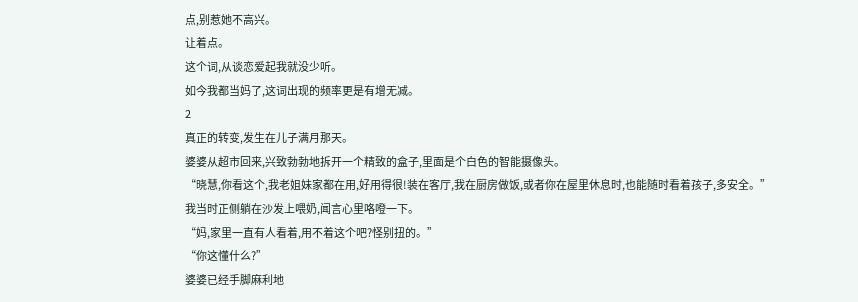点,别惹她不高兴。
让着点。
这个词,从谈恋爱起我就没少听。
如今我都当妈了,这词出现的频率更是有增无减。
2
真正的转变,发生在儿子满月那天。
婆婆从超市回来,兴致勃勃地拆开一个精致的盒子,里面是个白色的智能摄像头。
“晓慧,你看这个,我老姐妹家都在用,好用得很!装在客厅,我在厨房做饭,或者你在屋里休息时,也能随时看着孩子,多安全。”
我当时正侧躺在沙发上喂奶,闻言心里咯噔一下。
“妈,家里一直有人看着,用不着这个吧?怪别扭的。”
“你这懂什么?”
婆婆已经手脚麻利地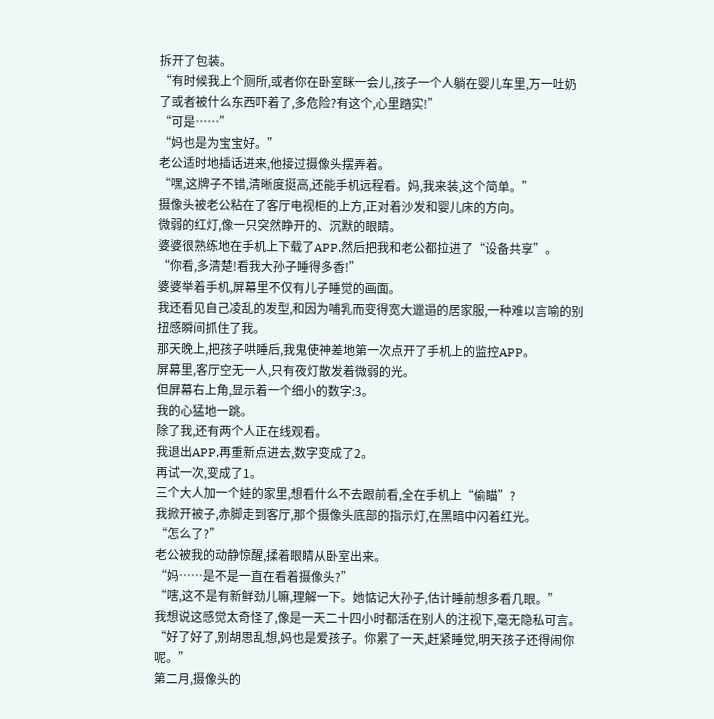拆开了包装。
“有时候我上个厕所,或者你在卧室眯一会儿,孩子一个人躺在婴儿车里,万一吐奶了或者被什么东西吓着了,多危险?有这个,心里踏实!”
“可是……”
“妈也是为宝宝好。”
老公适时地插话进来,他接过摄像头摆弄着。
“嘿,这牌子不错,清晰度挺高,还能手机远程看。妈,我来装,这个简单。”
摄像头被老公粘在了客厅电视柜的上方,正对着沙发和婴儿床的方向。
微弱的红灯,像一只突然睁开的、沉默的眼睛。
婆婆很熟练地在手机上下载了APP,然后把我和老公都拉进了“设备共享”。
“你看,多清楚!看我大孙子睡得多香!”
婆婆举着手机,屏幕里不仅有儿子睡觉的画面。
我还看见自己凌乱的发型,和因为哺乳而变得宽大邋遢的居家服,一种难以言喻的别扭感瞬间抓住了我。
那天晚上,把孩子哄睡后,我鬼使神差地第一次点开了手机上的监控APP。
屏幕里,客厅空无一人,只有夜灯散发着微弱的光。
但屏幕右上角,显示着一个细小的数字:3。
我的心猛地一跳。
除了我,还有两个人正在线观看。
我退出APP,再重新点进去,数字变成了2。
再试一次,变成了1。
三个大人加一个娃的家里,想看什么不去跟前看,全在手机上“偷瞄”?
我掀开被子,赤脚走到客厅,那个摄像头底部的指示灯,在黑暗中闪着红光。
“怎么了?”
老公被我的动静惊醒,揉着眼睛从卧室出来。
“妈……是不是一直在看着摄像头?”
“嗐,这不是有新鲜劲儿嘛,理解一下。她惦记大孙子,估计睡前想多看几眼。”
我想说这感觉太奇怪了,像是一天二十四小时都活在别人的注视下,毫无隐私可言。
“好了好了,别胡思乱想,妈也是爱孩子。你累了一天,赶紧睡觉,明天孩子还得闹你呢。”
第二月,摄像头的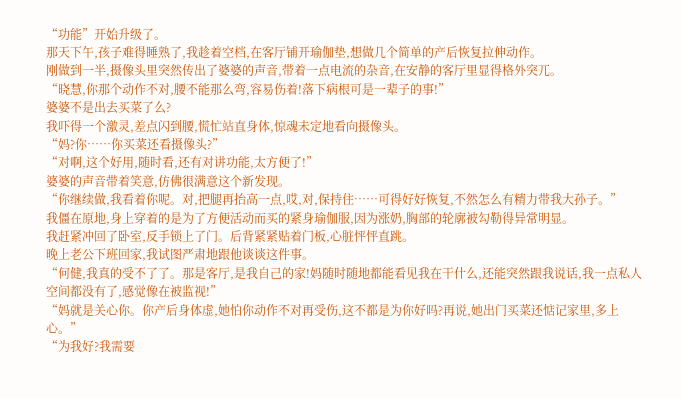“功能”开始升级了。
那天下午,孩子难得睡熟了,我趁着空档,在客厅铺开瑜伽垫,想做几个简单的产后恢复拉伸动作。
刚做到一半,摄像头里突然传出了婆婆的声音,带着一点电流的杂音,在安静的客厅里显得格外突兀。
“晓慧,你那个动作不对,腰不能那么弯,容易伤着!落下病根可是一辈子的事!”
婆婆不是出去买菜了么?
我吓得一个激灵,差点闪到腰,慌忙站直身体,惊魂未定地看向摄像头。
“妈?你……你买菜还看摄像头?”
“对啊,这个好用,随时看,还有对讲功能,太方便了!”
婆婆的声音带着笑意,仿佛很满意这个新发现。
“你继续做,我看着你呢。对,把腿再抬高一点,哎,对,保持住……可得好好恢复,不然怎么有精力带我大孙子。”
我僵在原地,身上穿着的是为了方便活动而买的紧身瑜伽服,因为涨奶,胸部的轮廓被勾勒得异常明显。
我赶紧冲回了卧室,反手锁上了门。后背紧紧贴着门板,心脏怦怦直跳。
晚上老公下班回家,我试图严肃地跟他谈谈这件事。
“何健,我真的受不了了。那是客厅,是我自己的家!妈随时随地都能看见我在干什么,还能突然跟我说话,我一点私人空间都没有了,感觉像在被监视!”
“妈就是关心你。你产后身体虚,她怕你动作不对再受伤,这不都是为你好吗?再说,她出门买菜还惦记家里,多上心。”
“为我好?我需要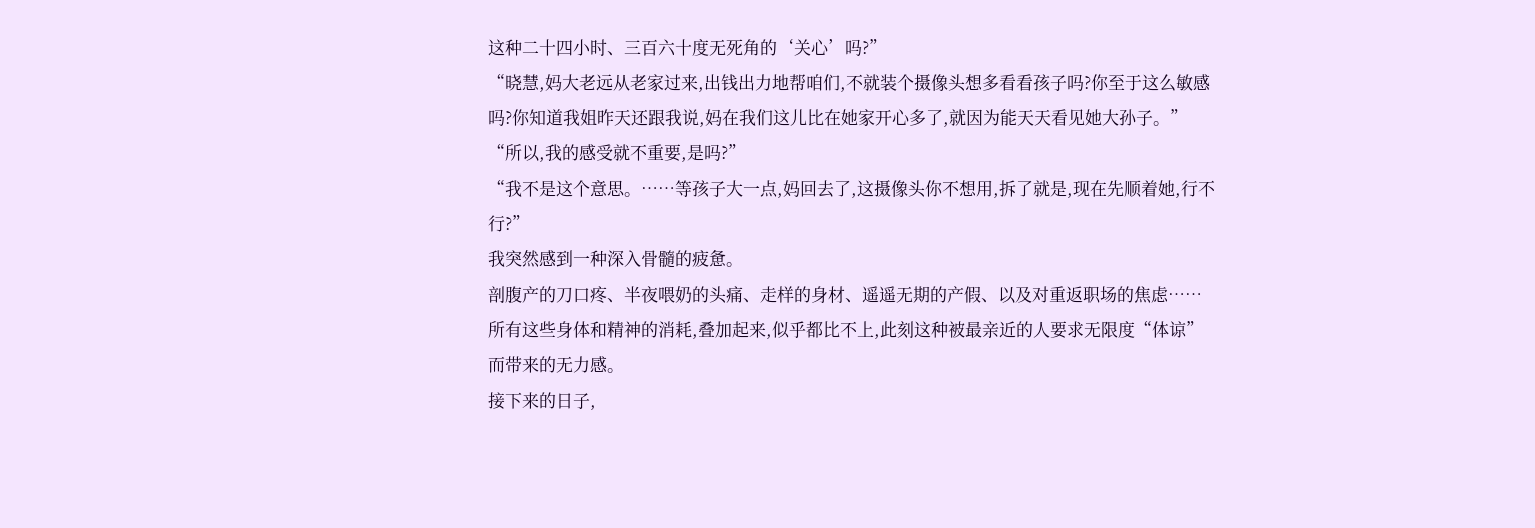这种二十四小时、三百六十度无死角的‘关心’吗?”
“晓慧,妈大老远从老家过来,出钱出力地帮咱们,不就装个摄像头想多看看孩子吗?你至于这么敏感吗?你知道我姐昨天还跟我说,妈在我们这儿比在她家开心多了,就因为能天天看见她大孙子。”
“所以,我的感受就不重要,是吗?”
“我不是这个意思。……等孩子大一点,妈回去了,这摄像头你不想用,拆了就是,现在先顺着她,行不行?”
我突然感到一种深入骨髓的疲惫。
剖腹产的刀口疼、半夜喂奶的头痛、走样的身材、遥遥无期的产假、以及对重返职场的焦虑……
所有这些身体和精神的消耗,叠加起来,似乎都比不上,此刻这种被最亲近的人要求无限度“体谅”而带来的无力感。
接下来的日子,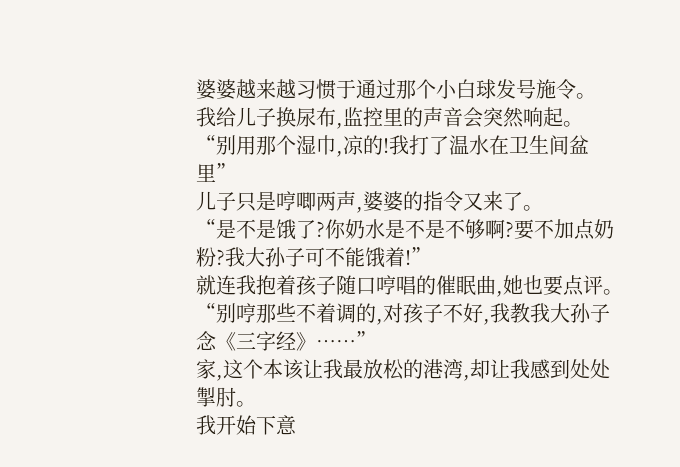婆婆越来越习惯于通过那个小白球发号施令。
我给儿子换尿布,监控里的声音会突然响起。
“别用那个湿巾,凉的!我打了温水在卫生间盆里”
儿子只是哼唧两声,婆婆的指令又来了。
“是不是饿了?你奶水是不是不够啊?要不加点奶粉?我大孙子可不能饿着!”
就连我抱着孩子随口哼唱的催眠曲,她也要点评。
“别哼那些不着调的,对孩子不好,我教我大孙子念《三字经》……”
家,这个本该让我最放松的港湾,却让我感到处处掣肘。
我开始下意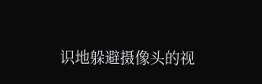识地躲避摄像头的视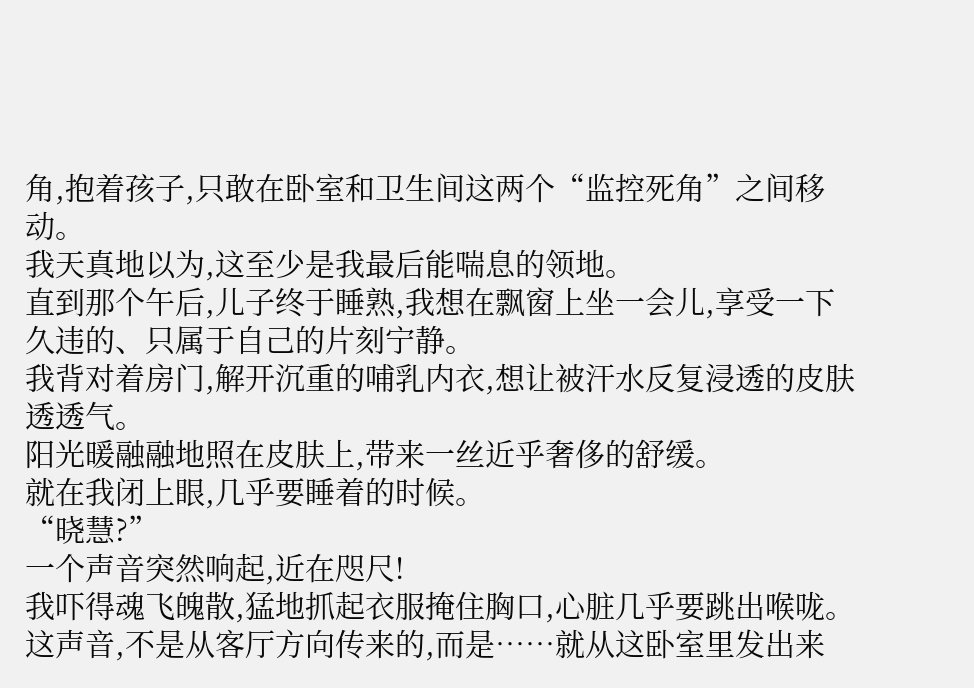角,抱着孩子,只敢在卧室和卫生间这两个“监控死角”之间移动。
我天真地以为,这至少是我最后能喘息的领地。
直到那个午后,儿子终于睡熟,我想在飘窗上坐一会儿,享受一下久违的、只属于自己的片刻宁静。
我背对着房门,解开沉重的哺乳内衣,想让被汗水反复浸透的皮肤透透气。
阳光暖融融地照在皮肤上,带来一丝近乎奢侈的舒缓。
就在我闭上眼,几乎要睡着的时候。
“晓慧?”
一个声音突然响起,近在咫尺!
我吓得魂飞魄散,猛地抓起衣服掩住胸口,心脏几乎要跳出喉咙。
这声音,不是从客厅方向传来的,而是……就从这卧室里发出来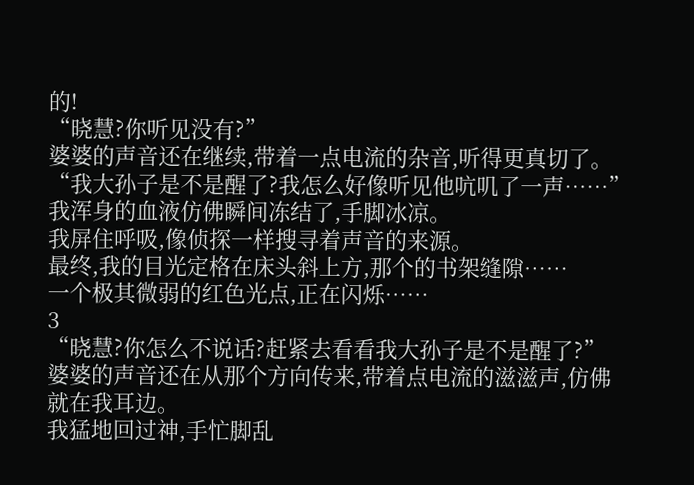的!
“晓慧?你听见没有?”
婆婆的声音还在继续,带着一点电流的杂音,听得更真切了。
“我大孙子是不是醒了?我怎么好像听见他吭叽了一声……”
我浑身的血液仿佛瞬间冻结了,手脚冰凉。
我屏住呼吸,像侦探一样搜寻着声音的来源。
最终,我的目光定格在床头斜上方,那个的书架缝隙……
一个极其微弱的红色光点,正在闪烁……
3
“晓慧?你怎么不说话?赶紧去看看我大孙子是不是醒了?”
婆婆的声音还在从那个方向传来,带着点电流的滋滋声,仿佛就在我耳边。
我猛地回过神,手忙脚乱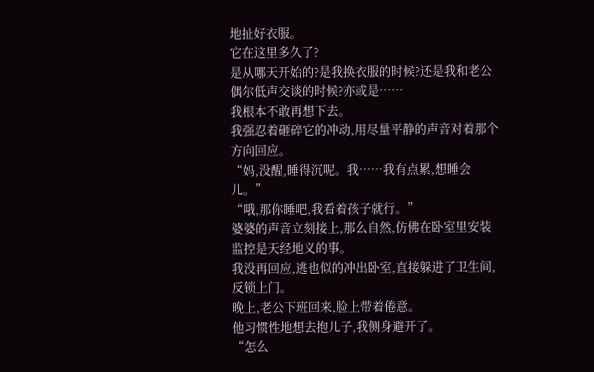地扯好衣服。
它在这里多久了?
是从哪天开始的?是我换衣服的时候?还是我和老公偶尔低声交谈的时候?亦或是……
我根本不敢再想下去。
我强忍着砸碎它的冲动,用尽量平静的声音对着那个方向回应。
“妈,没醒,睡得沉呢。我……我有点累,想睡会儿。”
“哦,那你睡吧,我看着孩子就行。”
婆婆的声音立刻接上,那么自然,仿佛在卧室里安装监控是天经地义的事。
我没再回应,逃也似的冲出卧室,直接躲进了卫生间,反锁上门。
晚上,老公下班回来,脸上带着倦意。
他习惯性地想去抱儿子,我侧身避开了。
“怎么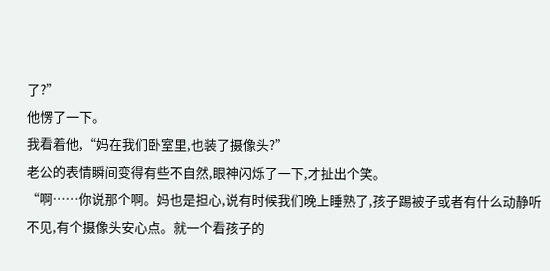了?”
他愣了一下。
我看着他,“妈在我们卧室里,也装了摄像头?”
老公的表情瞬间变得有些不自然,眼神闪烁了一下,才扯出个笑。
“啊……你说那个啊。妈也是担心,说有时候我们晚上睡熟了,孩子踢被子或者有什么动静听不见,有个摄像头安心点。就一个看孩子的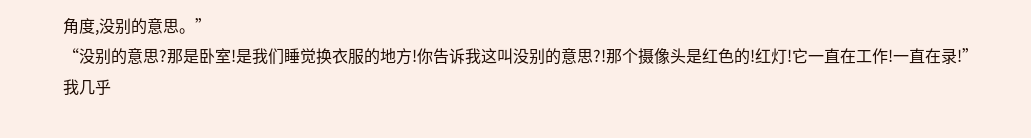角度,没别的意思。”
“没别的意思?那是卧室!是我们睡觉换衣服的地方!你告诉我这叫没别的意思?!那个摄像头是红色的!红灯!它一直在工作!一直在录!”
我几乎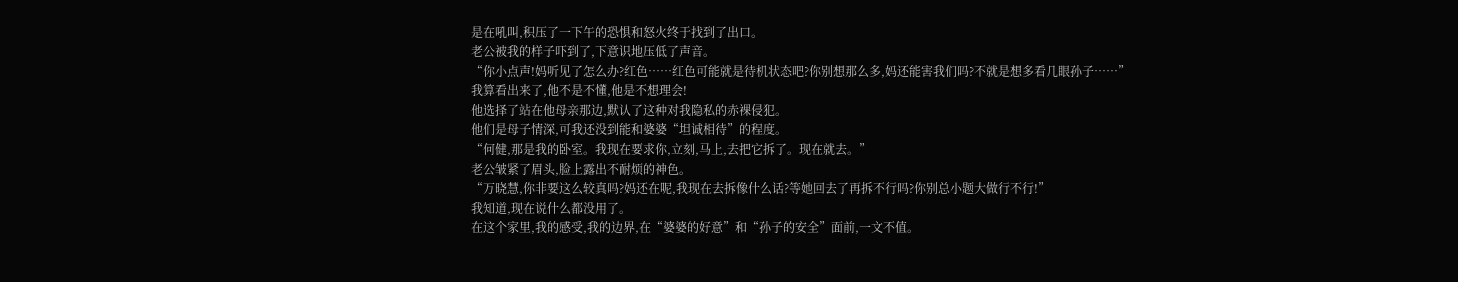是在吼叫,积压了一下午的恐惧和怒火终于找到了出口。
老公被我的样子吓到了,下意识地压低了声音。
“你小点声!妈听见了怎么办?红色……红色可能就是待机状态吧?你别想那么多,妈还能害我们吗?不就是想多看几眼孙子……”
我算看出来了,他不是不懂,他是不想理会!
他选择了站在他母亲那边,默认了这种对我隐私的赤裸侵犯。
他们是母子情深,可我还没到能和婆婆“坦诚相待”的程度。
“何健,那是我的卧室。我现在要求你,立刻,马上,去把它拆了。现在就去。”
老公皱紧了眉头,脸上露出不耐烦的神色。
“万晓慧,你非要这么较真吗?妈还在呢,我现在去拆像什么话?等她回去了再拆不行吗?你别总小题大做行不行!”
我知道,现在说什么都没用了。
在这个家里,我的感受,我的边界,在“婆婆的好意”和“孙子的安全”面前,一文不值。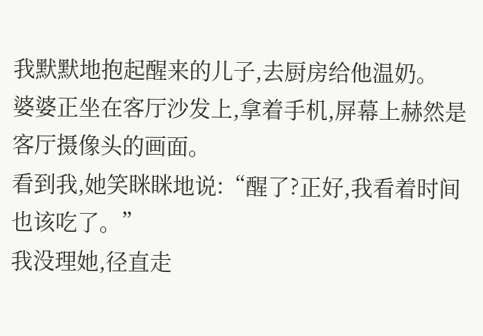我默默地抱起醒来的儿子,去厨房给他温奶。
婆婆正坐在客厅沙发上,拿着手机,屏幕上赫然是客厅摄像头的画面。
看到我,她笑眯眯地说:“醒了?正好,我看着时间也该吃了。”
我没理她,径直走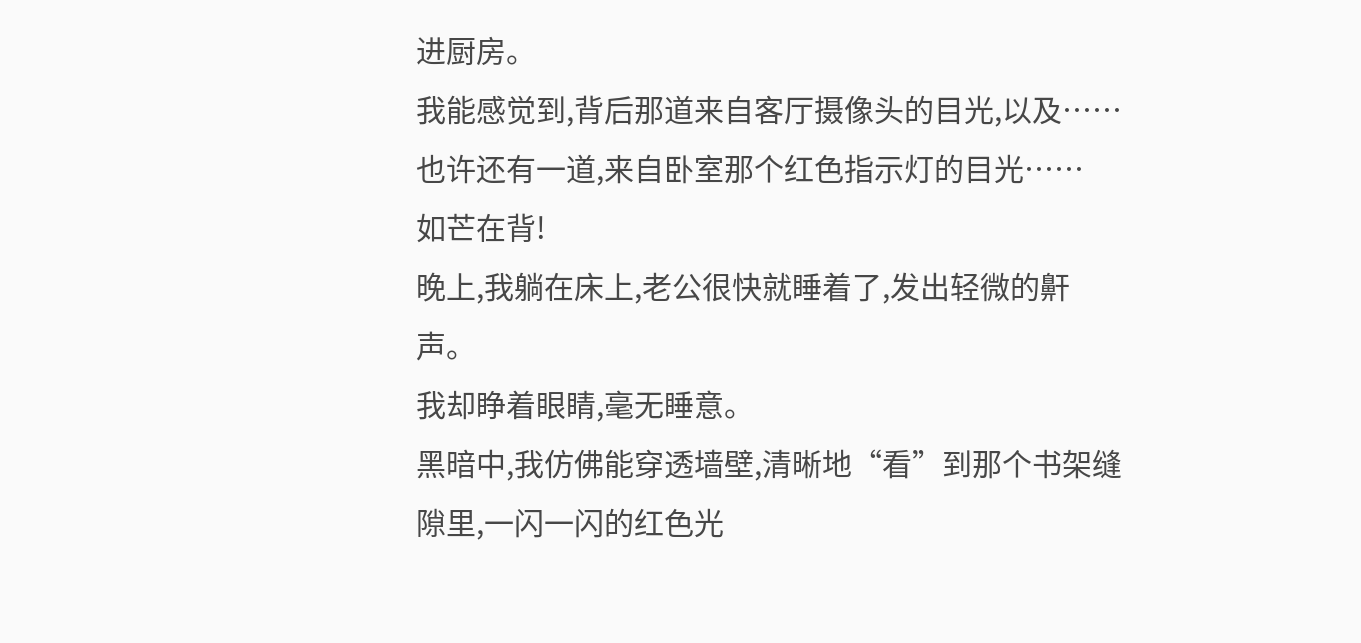进厨房。
我能感觉到,背后那道来自客厅摄像头的目光,以及……也许还有一道,来自卧室那个红色指示灯的目光……
如芒在背!
晚上,我躺在床上,老公很快就睡着了,发出轻微的鼾声。
我却睁着眼睛,毫无睡意。
黑暗中,我仿佛能穿透墙壁,清晰地“看”到那个书架缝隙里,一闪一闪的红色光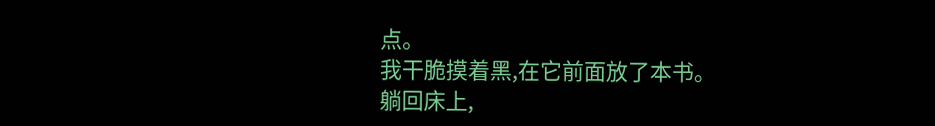点。
我干脆摸着黑,在它前面放了本书。
躺回床上,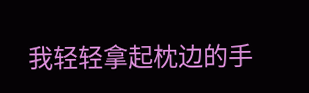我轻轻拿起枕边的手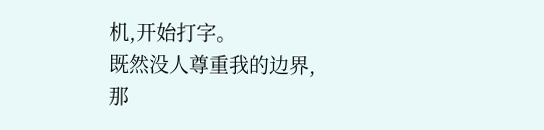机,开始打字。
既然没人尊重我的边界,那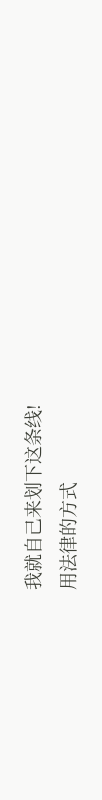我就自己来划下这条线!
用法律的方式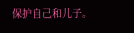保护自己和儿子。